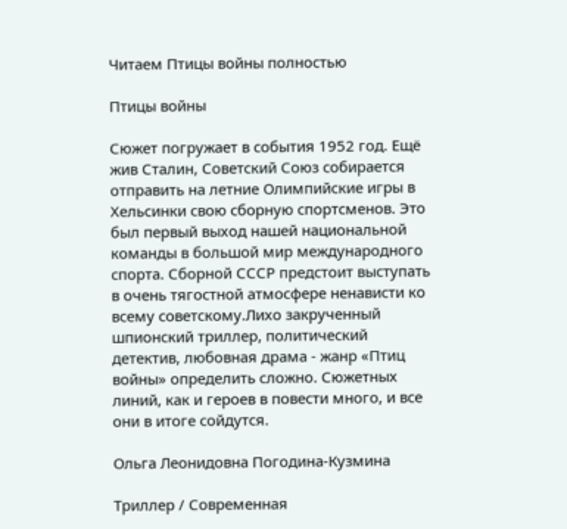Читаем Птицы войны полностью

Птицы войны

Сюжет погружает в события 1952 год. Ещё жив Сталин, Советский Союз собирается отправить на летние Олимпийские игры в Хельсинки свою сборную спортсменов. Это был первый выход нашей национальной команды в большой мир международного спорта. Сборной СССР предстоит выступать в очень тягостной атмосфере ненависти ко всему советскому.Лихо закрученный шпионский триллер, политический детектив, любовная драма - жанр «Птиц войны» определить сложно. Сюжетных линий, как и героев в повести много, и все они в итоге сойдутся.

Ольга Леонидовна Погодина-Кузмина

Триллер / Современная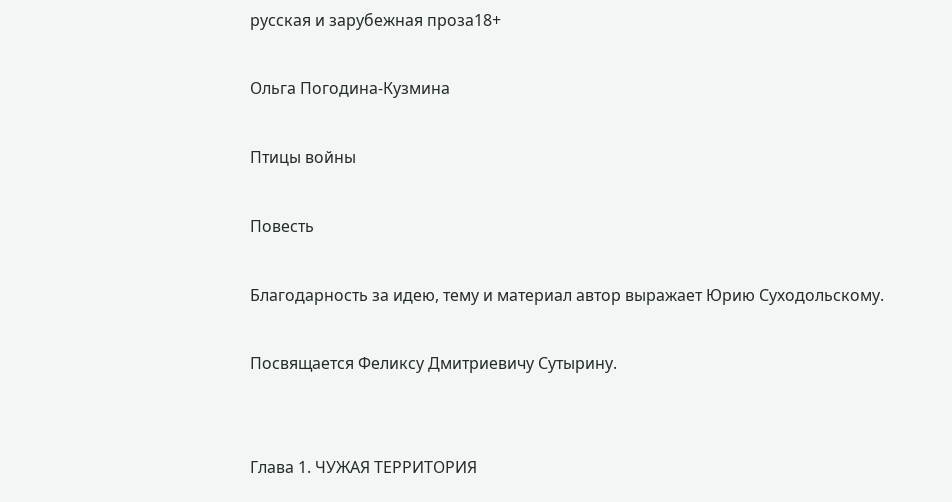русская и зарубежная проза18+

Ольга Погодина-Кузмина

Птицы войны

Повесть

Благодарность за идею, тему и материал автор выражает Юрию Суходольскому.

Посвящается Феликсу Дмитриевичу Сутырину.


Глава 1. ЧУЖАЯ ТЕРРИТОРИЯ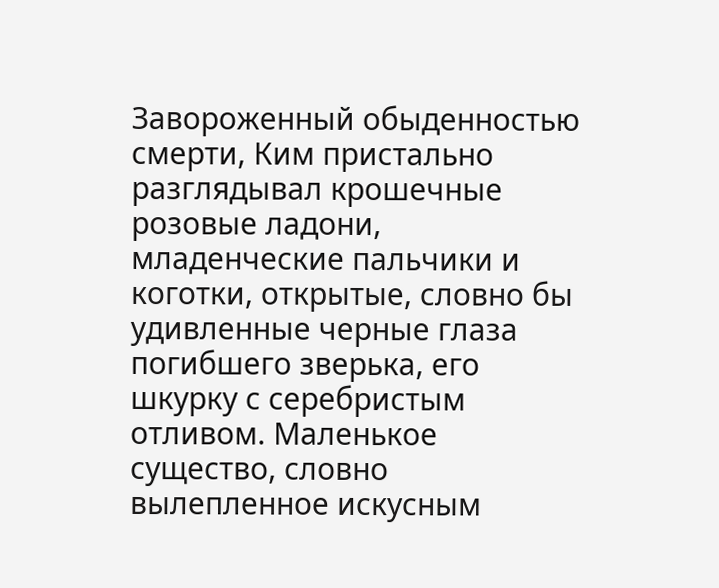Завороженный обыденностью смерти, Ким пристально разглядывал крошечные розовые ладони, младенческие пальчики и коготки, открытые, словно бы удивленные черные глаза погибшего зверька, его шкурку с серебристым отливом. Маленькое существо, словно вылепленное искусным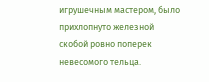игрушечным мастером, было прихлопнуто железной скобой ровно поперек невесомого тельца.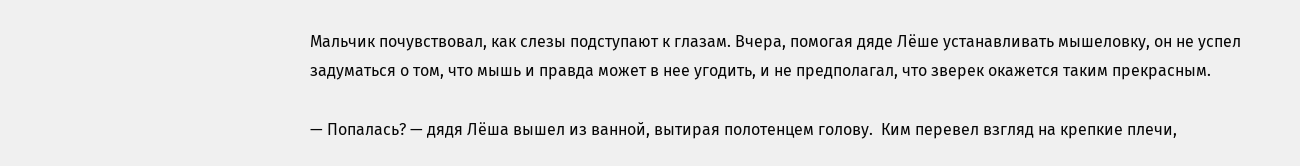Мальчик почувствовал, как слезы подступают к глазам. Вчера, помогая дяде Лёше устанавливать мышеловку, он не успел задуматься о том, что мышь и правда может в нее угодить, и не предполагал, что зверек окажется таким прекрасным.

— Попалась? — дядя Лёша вышел из ванной, вытирая полотенцем голову.  Ким перевел взгляд на крепкие плечи,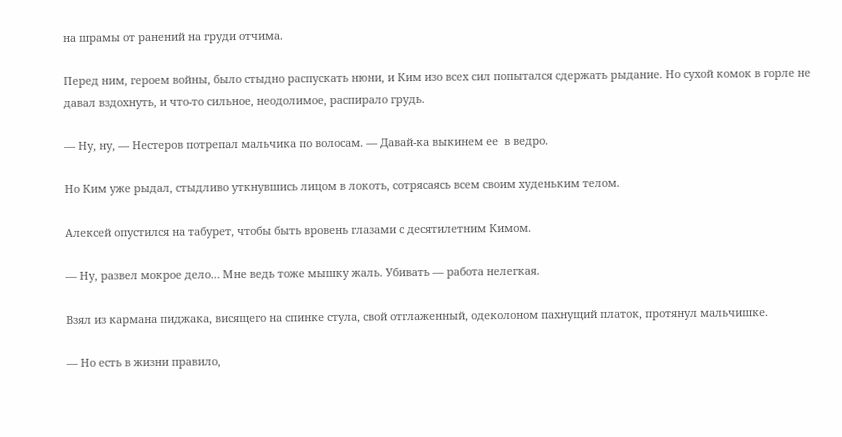на шрамы от ранений на груди отчима.

Перед ним, героем войны, было стыдно распускать нюни, и Ким изо всех сил попытался сдержать рыдание. Но сухой комок в горле не давал вздохнуть, и что-то сильное, неодолимое, распирало грудь.

— Ну, ну, — Нестеров потрепал мальчика по волосам. — Давай-ка выкинем ее  в ведро.

Но Ким уже рыдал, стыдливо уткнувшись лицом в локоть, сотрясаясь всем своим худеньким телом.

Алексей опустился на табурет, чтобы быть вровень глазами с десятилетним Кимом.

— Ну, развел мокрое дело… Мне ведь тоже мышку жаль. Убивать — работа нелегкая.

Взял из кармана пиджака, висящего на спинке стула, свой отглаженный, одеколоном пахнущий платок, протянул мальчишке.

— Но есть в жизни правило,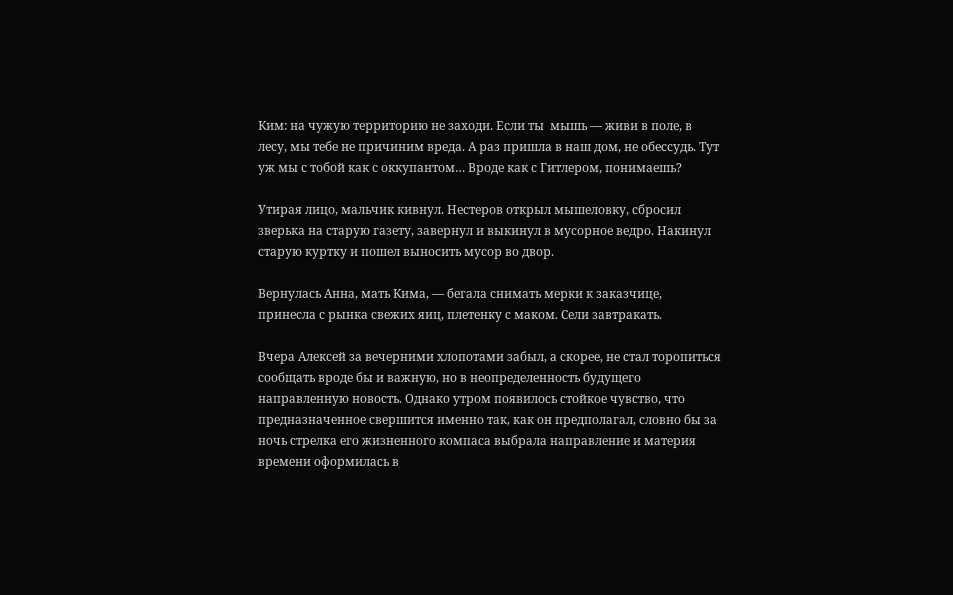Ким: на чужую территорию не заходи. Если ты  мышь — живи в поле, в лесу, мы тебе не причиним вреда. А раз пришла в наш дом, не обессудь. Тут уж мы с тобой как с оккупантом… Вроде как с Гитлером, понимаешь?

Утирая лицо, мальчик кивнул. Нестеров открыл мышеловку, сбросил зверька на старую газету, завернул и выкинул в мусорное ведро. Накинул старую куртку и пошел выносить мусор во двор.

Вернулась Анна, мать Кима, — бегала снимать мерки к заказчице, принесла с рынка свежих яиц, плетенку с маком. Сели завтракать.

Вчера Алексей за вечерними хлопотами забыл, а скорее, не стал торопиться сообщать вроде бы и важную, но в неопределенность будущего направленную новость. Однако утром появилось стойкое чувство, что предназначенное свершится именно так, как он предполагал, словно бы за ночь стрелка его жизненного компаса выбрала направление и материя времени оформилась в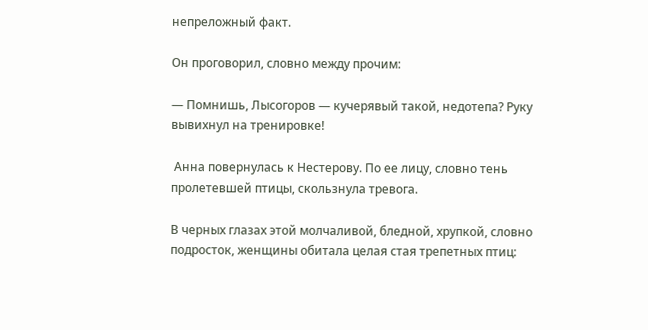непреложный факт.

Он проговорил, словно между прочим:

— Помнишь, Лысогоров — кучерявый такой, недотепа? Руку вывихнул на тренировке!

 Анна повернулась к Нестерову. По ее лицу, словно тень пролетевшей птицы, скользнула тревога.

В черных глазах этой молчаливой, бледной, хрупкой, словно подросток, женщины обитала целая стая трепетных птиц: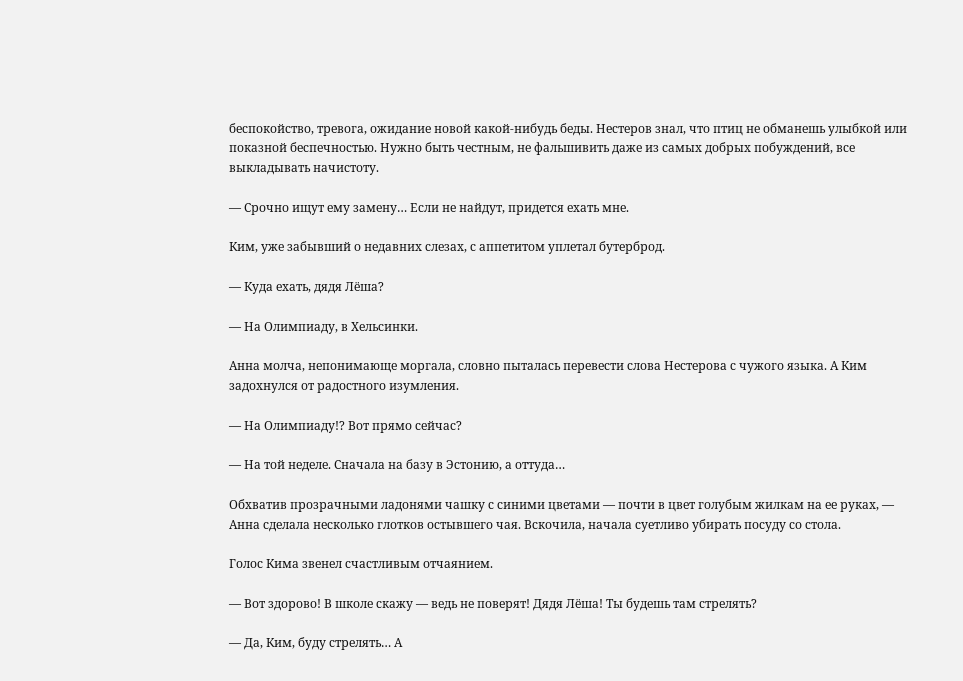беспокойство, тревога, ожидание новой какой-нибудь беды. Нестеров знал, что птиц не обманешь улыбкой или показной беспечностью. Нужно быть честным, не фальшивить даже из самых добрых побуждений, все выкладывать начистоту.

— Срочно ищут ему замену… Если не найдут, придется ехать мне.

Ким, уже забывший о недавних слезах, с аппетитом уплетал бутерброд.

— Куда ехать, дядя Лёша?

— На Олимпиаду, в Хельсинки.

Анна молча, непонимающе моргала, словно пыталась перевести слова Нестерова с чужого языка. А Ким задохнулся от радостного изумления.

— На Олимпиаду!? Вот прямо сейчас?

— На той неделе. Сначала на базу в Эстонию, а оттуда…

Обхватив прозрачными ладонями чашку с синими цветами — почти в цвет голубым жилкам на ее руках, — Анна сделала несколько глотков остывшего чая. Вскочила, начала суетливо убирать посуду со стола.

Голос Кима звенел счастливым отчаянием.

— Вот здорово! В школе скажу — ведь не поверят! Дядя Лёша! Ты будешь там стрелять?

— Да, Ким, буду стрелять… А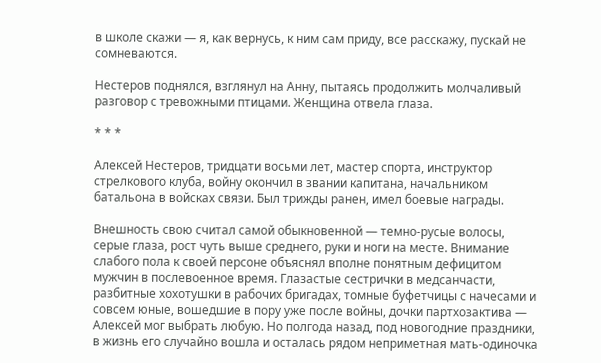в школе скажи — я, как вернусь, к ним сам приду, все расскажу, пускай не сомневаются.

Нестеров поднялся, взглянул на Анну, пытаясь продолжить молчаливый разговор с тревожными птицами. Женщина отвела глаза.

* * *

Алексей Нестеров, тридцати восьми лет, мастер спорта, инструктор стрелкового клуба, войну окончил в звании капитана, начальником батальона в войсках связи. Был трижды ранен, имел боевые награды.

Внешность свою считал самой обыкновенной — темно-русые волосы, серые глаза, рост чуть выше среднего, руки и ноги на месте. Внимание слабого пола к своей персоне объяснял вполне понятным дефицитом мужчин в послевоенное время. Глазастые сестрички в медсанчасти, разбитные хохотушки в рабочих бригадах, томные буфетчицы с начесами и совсем юные, вошедшие в пору уже после войны, дочки партхозактива — Алексей мог выбрать любую. Но полгода назад, под новогодние праздники, в жизнь его случайно вошла и осталась рядом неприметная мать-одиночка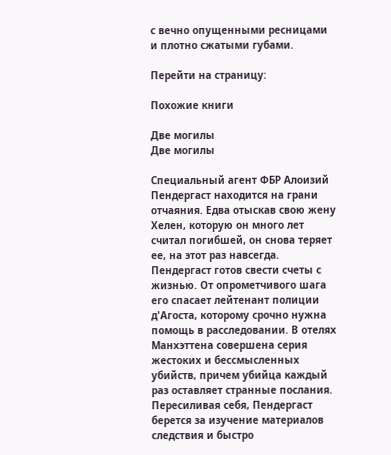с вечно опущенными ресницами и плотно сжатыми губами.

Перейти на страницу:

Похожие книги

Две могилы
Две могилы

Специальный агент ФБР Алоизий Пендергаст находится на грани отчаяния. Едва отыскав свою жену Хелен, которую он много лет считал погибшей, он снова теряет ее, на этот раз навсегда. Пендергаст готов свести счеты с жизнью. От опрометчивого шага его спасает лейтенант полиции д'Агоста, которому срочно нужна помощь в расследовании. В отелях Манхэттена совершена серия жестоких и бессмысленных убийств, причем убийца каждый раз оставляет странные послания. Пересиливая себя, Пендергаст берется за изучение материалов следствия и быстро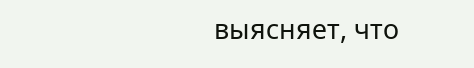выясняет, что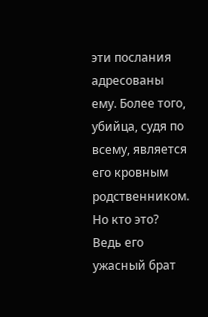эти послания адресованы ему. Более того, убийца, судя по всему, является его кровным родственником. Но кто это? Ведь его ужасный брат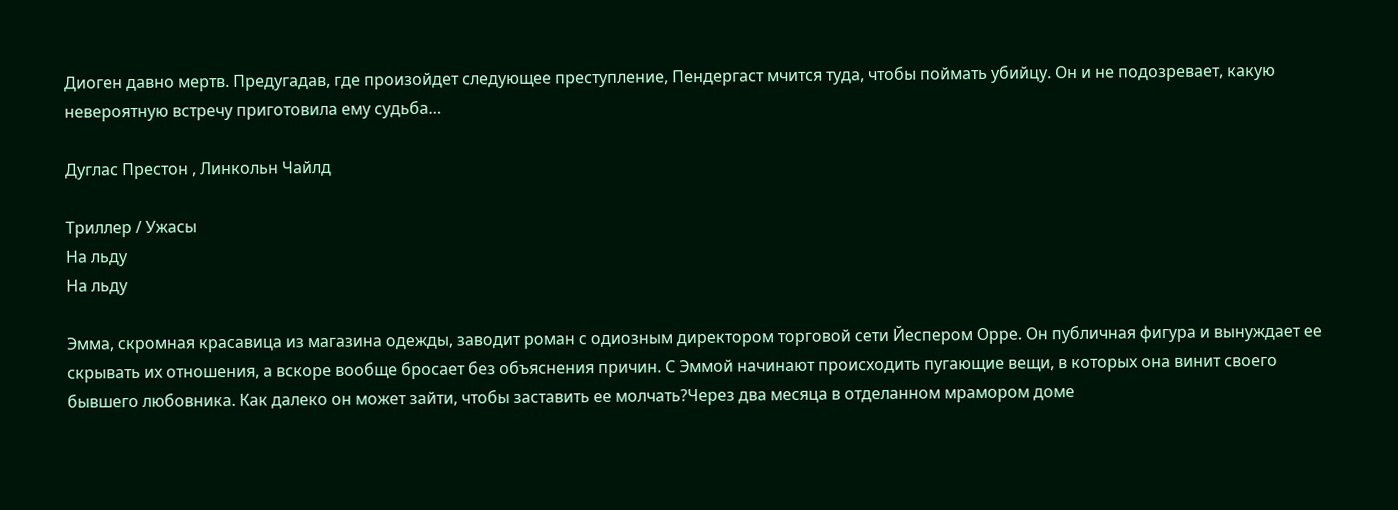Диоген давно мертв. Предугадав, где произойдет следующее преступление, Пендергаст мчится туда, чтобы поймать убийцу. Он и не подозревает, какую невероятную встречу приготовила ему судьба…

Дуглас Престон , Линкольн Чайлд

Триллер / Ужасы
На льду
На льду

Эмма, скромная красавица из магазина одежды, заводит роман с одиозным директором торговой сети Йеспером Орре. Он публичная фигура и вынуждает ее скрывать их отношения, а вскоре вообще бросает без объяснения причин. С Эммой начинают происходить пугающие вещи, в которых она винит своего бывшего любовника. Как далеко он может зайти, чтобы заставить ее молчать?Через два месяца в отделанном мрамором доме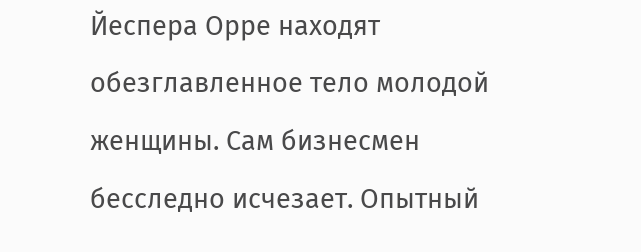Йеспера Орре находят обезглавленное тело молодой женщины. Сам бизнесмен бесследно исчезает. Опытный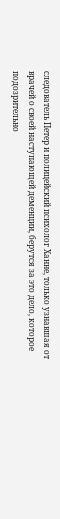следователь Петер и полицейский психолог Ханне, только узнавшая от врачей о своей наступающей деменции, берутся за это дело, которое подозрительно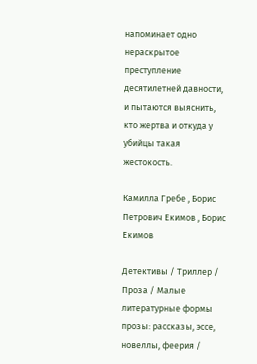напоминает одно нераскрытое преступление десятилетней давности, и пытаются выяснить, кто жертва и откуда у убийцы такая жестокость.

Камилла Гребе , Борис Петрович Екимов , Борис Екимов

Детективы / Триллер / Проза / Малые литературные формы прозы: рассказы, эссе, новеллы, феерия /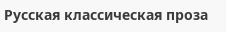Русская классическая проза